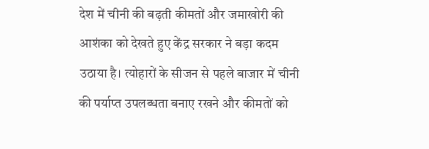देश में चीनी की बढ़ती कीमतों और जमाखोरी की आशंका को देखते हुए केंद्र सरकार ने बड़ा कदम उठाया है। त्योहारों के सीजन से पहले बाजार में चीनी की पर्याप्त उपलब्धता बनाए रखने और कीमतों को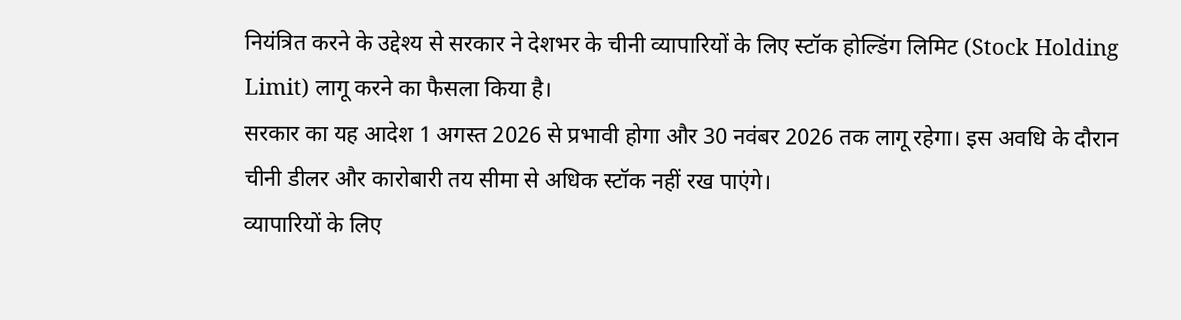नियंत्रित करने के उद्देश्य से सरकार ने देशभर के चीनी व्यापारियों के लिए स्टॉक होल्डिंग लिमिट (Stock Holding Limit) लागू करने का फैसला किया है।
सरकार का यह आदेश 1 अगस्त 2026 से प्रभावी होगा और 30 नवंबर 2026 तक लागू रहेगा। इस अवधि के दौरान चीनी डीलर और कारोबारी तय सीमा से अधिक स्टॉक नहीं रख पाएंगे।
व्यापारियों के लिए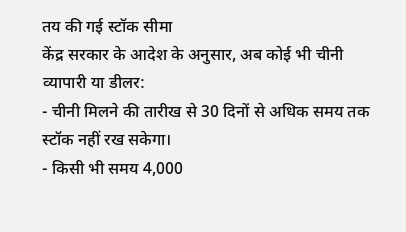तय की गई स्टॉक सीमा
केंद्र सरकार के आदेश के अनुसार, अब कोई भी चीनी व्यापारी या डीलर:
- चीनी मिलने की तारीख से 30 दिनों से अधिक समय तक स्टॉक नहीं रख सकेगा।
- किसी भी समय 4,000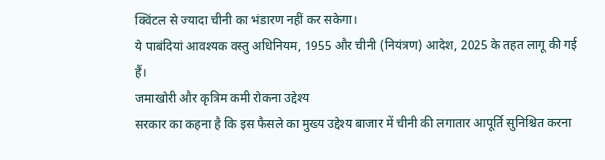क्विंटल से ज्यादा चीनी का भंडारण नहीं कर सकेगा।
ये पाबंदियां आवश्यक वस्तु अधिनियम, 1955 और चीनी (नियंत्रण) आदेश, 2025 के तहत लागू की गई हैं।
जमाखोरी और कृत्रिम कमी रोकना उद्देश्य
सरकार का कहना है कि इस फैसले का मुख्य उद्देश्य बाजार में चीनी की लगातार आपूर्ति सुनिश्चित करना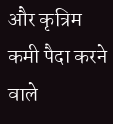और कृत्रिम कमी पैदा करने वाले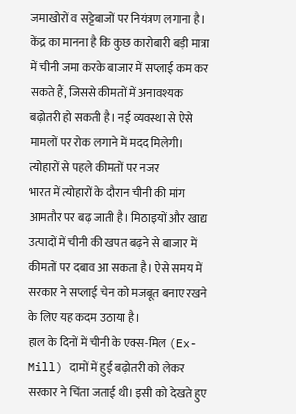जमाखोरों व सट्टेबाजों पर नियंत्रण लगाना है।
केंद्र का मानना है कि कुछ कारोबारी बड़ी मात्रा में चीनी जमा करके बाजार में सप्लाई कम कर सकते हैं, जिससे कीमतों में अनावश्यक बढ़ोतरी हो सकती है। नई व्यवस्था से ऐसे मामलों पर रोक लगाने में मदद मिलेगी।
त्योहारों से पहले कीमतों पर नजर
भारत में त्योहारों के दौरान चीनी की मांग आमतौर पर बढ़ जाती है। मिठाइयों और खाद्य उत्पादों में चीनी की खपत बढ़ने से बाजार में कीमतों पर दबाव आ सकता है। ऐसे समय में सरकार ने सप्लाई चेन को मजबूत बनाए रखने के लिए यह कदम उठाया है।
हाल के दिनों में चीनी के एक्स-मिल (Ex-Mill) दामों में हुई बढ़ोतरी को लेकर सरकार ने चिंता जताई थी। इसी को देखते हुए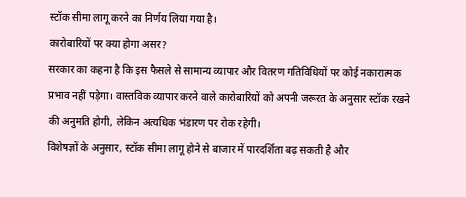स्टॉक सीमा लागू करने का निर्णय लिया गया है।
कारोबारियों पर क्या होगा असर?
सरकार का कहना है कि इस फैसले से सामान्य व्यापार और वितरण गतिविधियों पर कोई नकारात्मक प्रभाव नहीं पड़ेगा। वास्तविक व्यापार करने वाले कारोबारियों को अपनी जरूरत के अनुसार स्टॉक रखने की अनुमति होगी, लेकिन अत्यधिक भंडारण पर रोक रहेगी।
विशेषज्ञों के अनुसार, स्टॉक सीमा लागू होने से बाजार में पारदर्शिता बढ़ सकती है और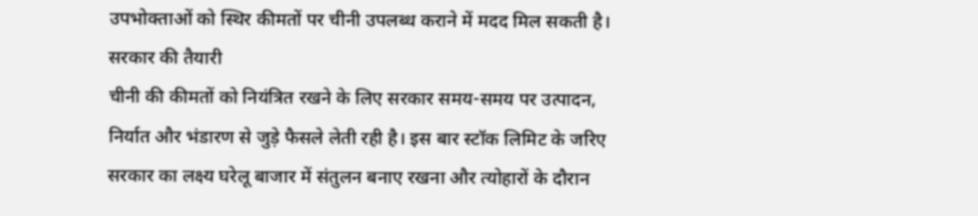उपभोक्ताओं को स्थिर कीमतों पर चीनी उपलब्ध कराने में मदद मिल सकती है।
सरकार की तैयारी
चीनी की कीमतों को नियंत्रित रखने के लिए सरकार समय-समय पर उत्पादन, निर्यात और भंडारण से जुड़े फैसले लेती रही है। इस बार स्टॉक लिमिट के जरिए सरकार का लक्ष्य घरेलू बाजार में संतुलन बनाए रखना और त्योहारों के दौरान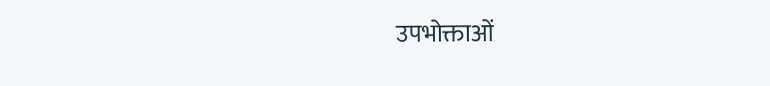उपभोक्ताओं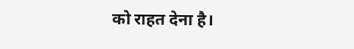को राहत देना है।